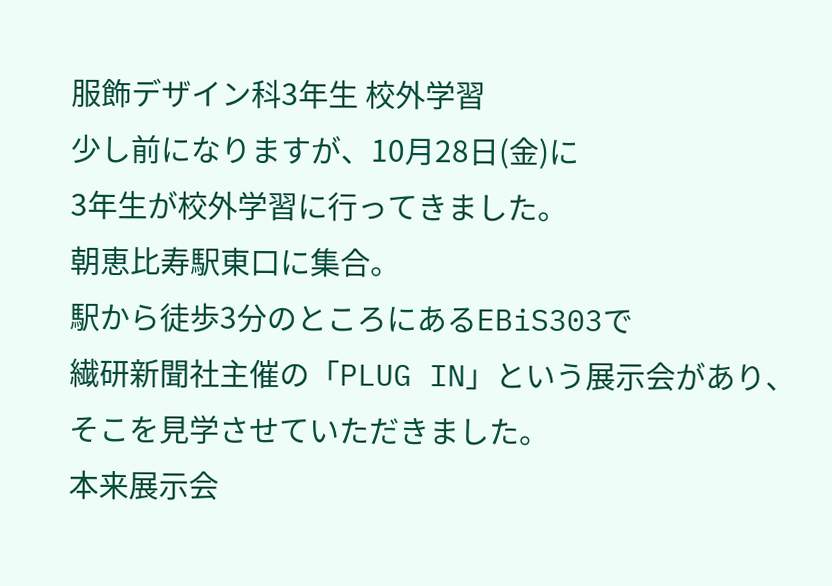服飾デザイン科3年生 校外学習
少し前になりますが、10月28日(金)に
3年生が校外学習に行ってきました。
朝恵比寿駅東口に集合。
駅から徒歩3分のところにあるEBiS303で
繊研新聞社主催の「PLUG IN」という展示会があり、
そこを見学させていただきました。
本来展示会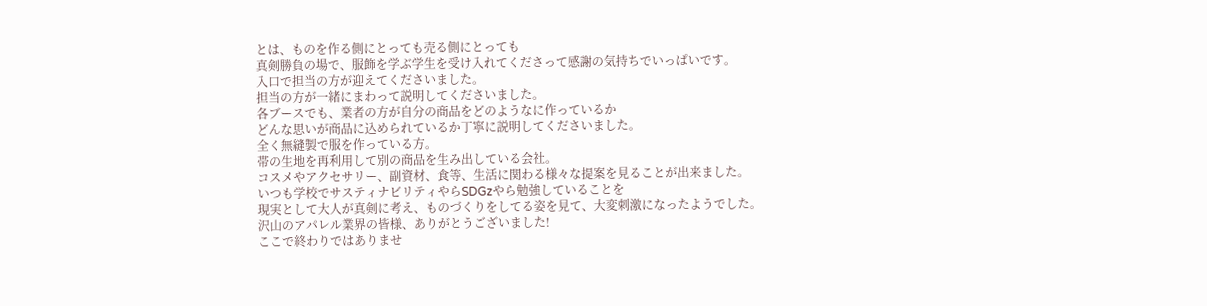とは、ものを作る側にとっても売る側にとっても
真剣勝負の場で、服飾を学ぶ学生を受け入れてくださって感謝の気持ちでいっぱいです。
入口で担当の方が迎えてくださいました。
担当の方が一緒にまわって説明してくださいました。
各ブースでも、業者の方が自分の商品をどのようなに作っているか
どんな思いが商品に込められているか丁寧に説明してくださいました。
全く無縫製で服を作っている方。
帯の生地を再利用して別の商品を生み出している会社。
コスメやアクセサリー、副資材、食等、生活に関わる様々な提案を見ることが出来ました。
いつも学校でサスティナビリティやらSDGzやら勉強していることを
現実として大人が真剣に考え、ものづくりをしてる姿を見て、大変刺激になったようでした。
沢山のアパレル業界の皆様、ありがとうございました!
ここで終わりではありませ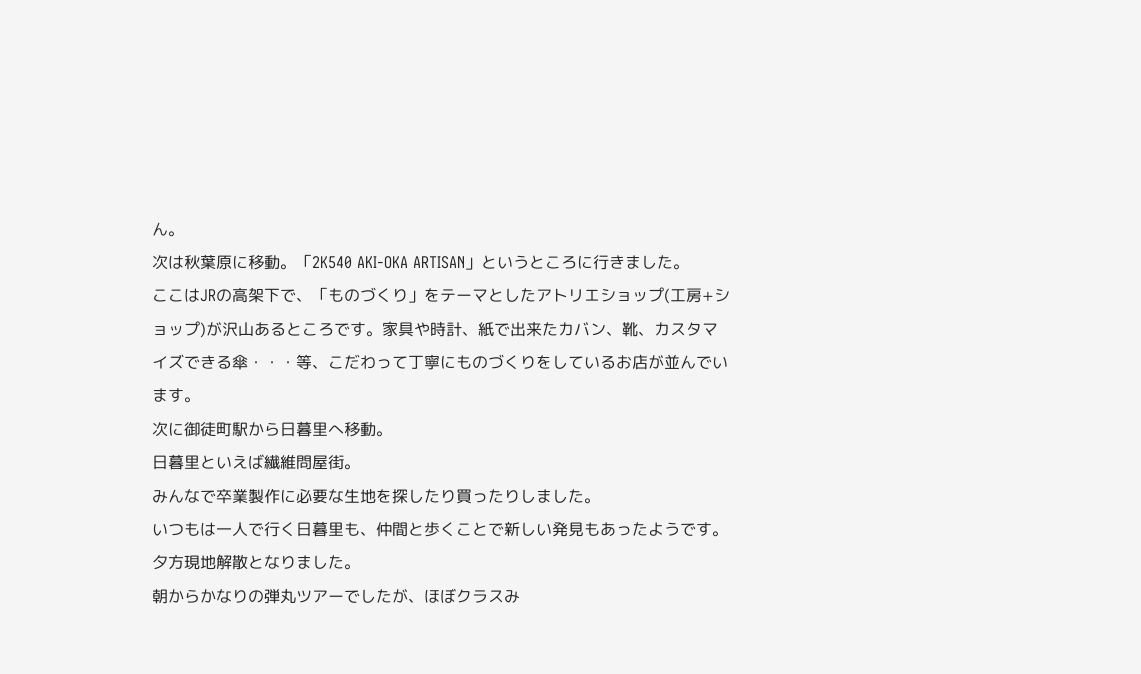ん。
次は秋葉原に移動。「2K540 AKI-OKA ARTISAN」というところに行きました。
ここはJRの高架下で、「ものづくり」をテーマとしたアトリエショップ(工房+ショップ)が沢山あるところです。家具や時計、紙で出来たカバン、靴、カスタマイズできる傘・・・等、こだわって丁寧にものづくりをしているお店が並んでいます。
次に御徒町駅から日暮里へ移動。
日暮里といえば繊維問屋街。
みんなで卒業製作に必要な生地を探したり買ったりしました。
いつもは一人で行く日暮里も、仲間と歩くことで新しい発見もあったようです。
夕方現地解散となりました。
朝からかなりの弾丸ツアーでしたが、ほぼクラスみ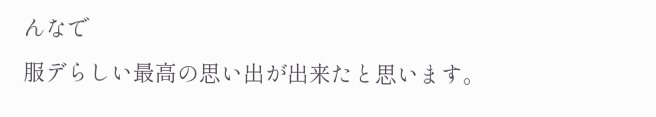んなで
服デらしい最高の思い出が出来たと思います。